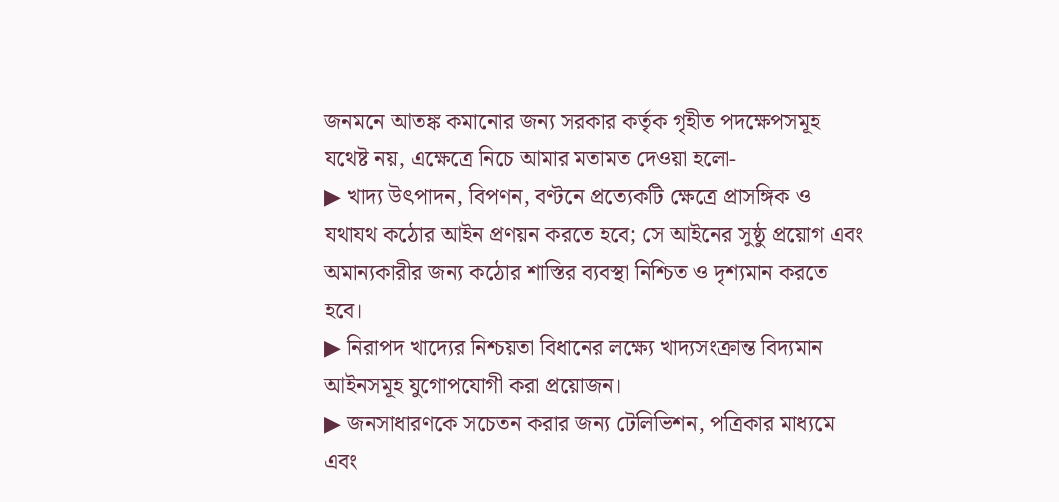জনমনে আতঙ্ক কমানোর জন্য সরকার কর্তৃক গৃহীত পদক্ষেপসমূহ যথেষ্ট নয়, এক্ষেত্রে নিচে আমার মতামত দেওয়া হলো-
▶ খাদ্য উৎপাদন, বিপণন, বণ্টনে প্রত্যেকটি ক্ষেত্রে প্রাসঙ্গিক ও যথাযথ কঠোর আইন প্রণয়ন করতে হবে; সে আইনের সুষ্ঠু প্রয়োগ এবং অমান্যকারীর জন্য কঠোর শাস্তির ব্যবস্থা নিশ্চিত ও দৃশ্যমান করতে হবে।
▶ নিরাপদ খাদ্যের নিশ্চয়তা বিধানের লক্ষ্যে খাদ্যসংক্রান্ত বিদ্যমান আইনসমূহ যুগোপযোগী করা প্রয়োজন।
▶ জনসাধারণকে সচেতন করার জন্য টেলিভিশন, পত্রিকার মাধ্যমে এবং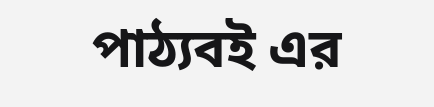পাঠ্যবই এর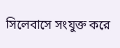সিলেবাসে সংযুক্ত করে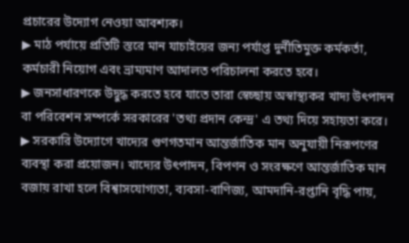প্রচারের উদ্যোগ নেওয়া আবশ্যক।
▶ মাঠ পর্যায়ে প্রতিটি স্তরে মান যাচাইয়ের জন্য পর্যাপ্ত দুর্নীতিমুক্ত কর্মকর্তা, কর্মচারী নিয়োগ এবং ভ্রাম্যমাণ আদালত পরিচালনা করতে হবে।
▶ জনসাধারণকে উদ্বুদ্ধ করতে হবে যাতে তারা স্বেচ্ছায় অস্বাস্থ্যকর খাদ্য উৎপাদন বা পরিবেশন সম্পর্কে সরকারের 'তথ্য প্রদান কেন্দ্র' এ তথ্য দিয়ে সহায়তা করে।
▶ সরকারি উদ্যোগে খাদ্যের গুণগতমান আন্তর্জাতিক মান অনুযায়ী নিরূপণের ব্যবস্থা করা প্রয়োজন। খাদ্যের উৎপাদন, বিপণন ও সংরক্ষণে আন্তর্জাতিক মান বজায় রাখা হলে বিশ্বাসযোগ্যতা, ব্যবসা-বাণিজ্য, আমদানি-রপ্তানি বৃদ্ধি পায়,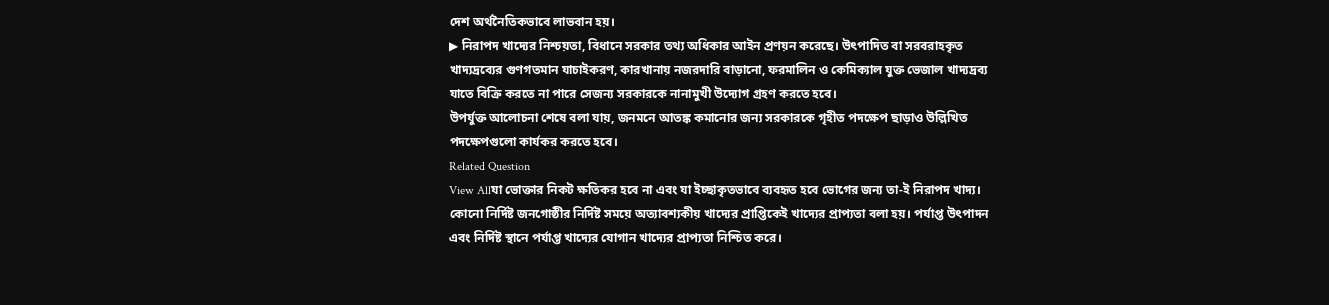দেশ অর্থনৈতিকভাবে লাভবান হয়।
▶ নিরাপদ খাদ্যের নিশ্চয়তা, বিধানে সরকার তথ্য অধিকার আইন প্রণয়ন করেছে। উৎপাদিত বা সরবরাহকৃত খাদ্যদ্রব্যের গুণগতমান যাচাইকরণ, কারখানায় নজরদারি বাড়ানো, ফরমালিন ও কেমিক্যাল যুক্ত ভেজাল খাদ্যদ্রব্য যাতে বিক্রি করতে না পারে সেজন্য সরকারকে নানামুখী উদ্যোগ গ্রহণ করতে হবে।
উপর্যুক্ত আলোচনা শেষে বলা যায়, জনমনে আতঙ্ক কমানোর জন্য সরকারকে গৃহীত পদক্ষেপ ছাড়াও উল্লিখিত পদক্ষেপগুলো কার্যকর করতে হবে।
Related Question
View Allযা ভোক্তার নিকট ক্ষতিকর হবে না এবং যা ইচ্ছাকৃতভাবে ব্যবহৃত হবে ভোগের জন্য তা-ই নিরাপদ খাদ্য।
কোনো নির্দিষ্ট জনগোষ্ঠীর নির্দিষ্ট সময়ে অত্যাবশ্যকীয় খাদ্যের প্রাপ্তিকেই খাদ্যের প্রাপ্যতা বলা হয়। পর্যাপ্ত উৎপাদন এবং নির্দিষ্ট স্থানে পর্যাপ্ত খাদ্যের যোগান খাদ্যের প্রাপ্যতা নিশ্চিত করে।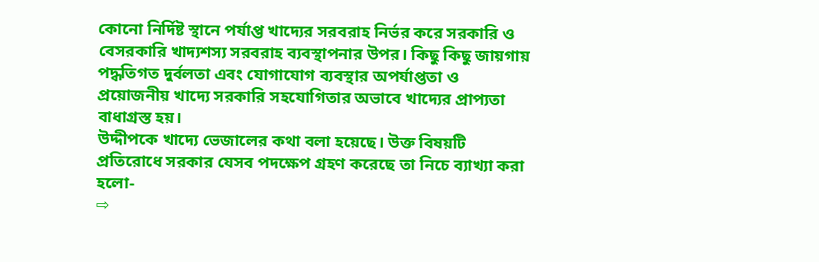কোনো নির্দিষ্ট স্থানে পর্যাপ্ত খাদ্যের সরবরাহ নির্ভর করে সরকারি ও বেসরকারি খাদ্যশস্য সরবরাহ ব্যবস্থাপনার উপর। কিছু কিছু জায়গায় পদ্ধতিগত দুর্বলতা এবং যোগাযোগ ব্যবস্থার অপর্যাপ্ততা ও প্রয়োজনীয় খাদ্যে সরকারি সহযোগিতার অভাবে খাদ্যের প্রাপ্যতা বাধাগ্রস্ত হয়।
উদ্দীপকে খাদ্যে ভেজালের কথা বলা হয়েছে। উক্ত বিষয়টি প্রতিরোধে সরকার যেসব পদক্ষেপ গ্রহণ করেছে তা নিচে ব্যাখ্যা করা হলো-
⇨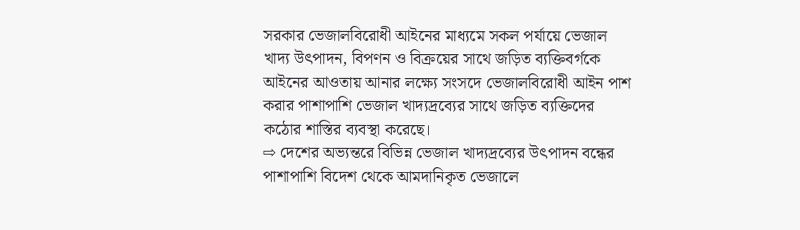সরকার ভেজালবিরোধী আইনের মাধ্যমে সকল পর্যায়ে ভেজাল খাদ্য উৎপাদন, বিপণন ও বিক্রয়ের সাথে জড়িত ব্যক্তিবর্গকে আইনের আওতায় আনার লক্ষ্যে সংসদে ভেজালবিরোধী আইন পাশ করার পাশাপাশি ভেজাল খাদ্যদ্রব্যের সাথে জড়িত ব্যক্তিদের কঠোর শাস্তির ব্যবস্থা করেছে।
⇨ দেশের অভ্যন্তরে বিভিন্ন ভেজাল খাদ্যদ্রব্যের উৎপাদন বন্ধের পাশাপাশি বিদেশ থেকে আমদানিকৃত ভেজালে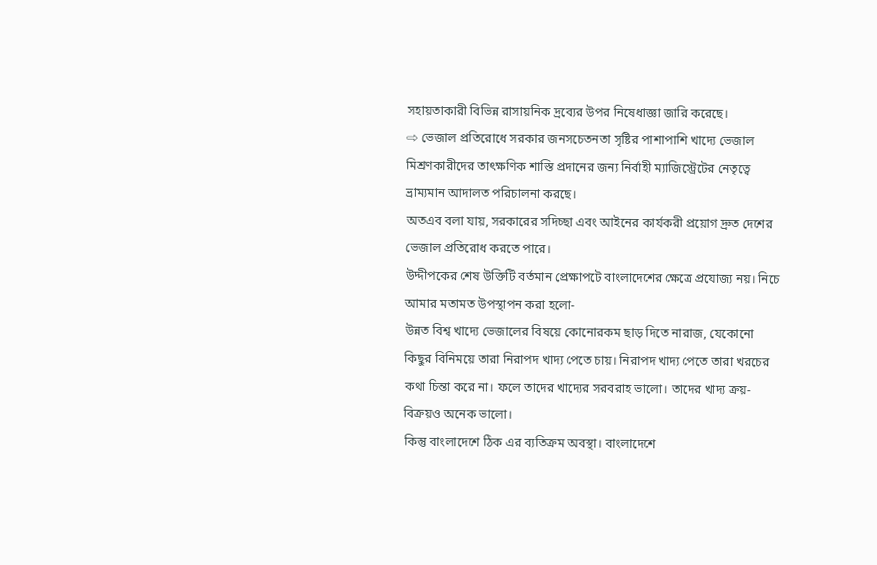সহায়তাকারী বিভিন্ন রাসায়নিক দ্রব্যের উপর নিষেধাজ্ঞা জারি করেছে।
⇨ ভেজাল প্রতিরোধে সরকার জনসচেতনতা সৃষ্টির পাশাপাশি খাদ্যে ভেজাল মিশ্রণকারীদের তাৎক্ষণিক শাস্তি প্রদানের জন্য নির্বাহী ম্যাজিস্ট্রেটের নেতৃত্বে ভ্রাম্যমান আদালত পরিচালনা করছে।
অতএব বলা যায়, সরকারের সদিচ্ছা এবং আইনের কার্যকরী প্রয়োগ দ্রুত দেশের ভেজাল প্রতিরোধ করতে পারে।
উদ্দীপকের শেষ উক্তিটি বর্তমান প্রেক্ষাপটে বাংলাদেশের ক্ষেত্রে প্রযোজ্য নয়। নিচে আমার মতামত উপস্থাপন করা হলো-
উন্নত বিশ্ব খাদ্যে ভেজালের বিষয়ে কোনোরকম ছাড় দিতে নারাজ, যেকোনো কিছুর বিনিময়ে তারা নিরাপদ খাদ্য পেতে চায়। নিরাপদ খাদ্য পেতে তারা খরচের কথা চিন্তা করে না। ফলে তাদের খাদ্যের সরবরাহ ভালো। তাদের খাদ্য ক্রয়-বিক্রয়ও অনেক ভালো।
কিন্তু বাংলাদেশে ঠিক এর ব্যতিক্রম অবস্থা। বাংলাদেশে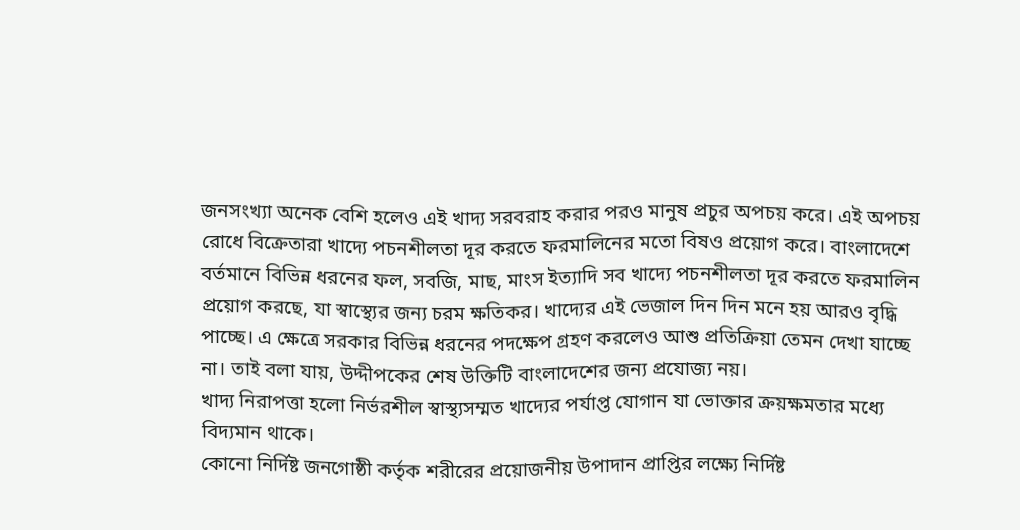জনসংখ্যা অনেক বেশি হলেও এই খাদ্য সরবরাহ করার পরও মানুষ প্রচুর অপচয় করে। এই অপচয় রোধে বিক্রেতারা খাদ্যে পচনশীলতা দূর করতে ফরমালিনের মতো বিষও প্রয়োগ করে। বাংলাদেশে বর্তমানে বিভিন্ন ধরনের ফল, সবজি, মাছ, মাংস ইত্যাদি সব খাদ্যে পচনশীলতা দূর করতে ফরমালিন প্রয়োগ করছে, যা স্বাস্থ্যের জন্য চরম ক্ষতিকর। খাদ্যের এই ভেজাল দিন দিন মনে হয় আরও বৃদ্ধি পাচ্ছে। এ ক্ষেত্রে সরকার বিভিন্ন ধরনের পদক্ষেপ গ্রহণ করলেও আশু প্রতিক্রিয়া তেমন দেখা যাচ্ছে না। তাই বলা যায়, উদ্দীপকের শেষ উক্তিটি বাংলাদেশের জন্য প্রযোজ্য নয়।
খাদ্য নিরাপত্তা হলো নির্ভরশীল স্বাস্থ্যসম্মত খাদ্যের পর্যাপ্ত যোগান যা ভোক্তার ক্রয়ক্ষমতার মধ্যে বিদ্যমান থাকে।
কোনো নির্দিষ্ট জনগোষ্ঠী কর্তৃক শরীরের প্রয়োজনীয় উপাদান প্রাপ্তির লক্ষ্যে নির্দিষ্ট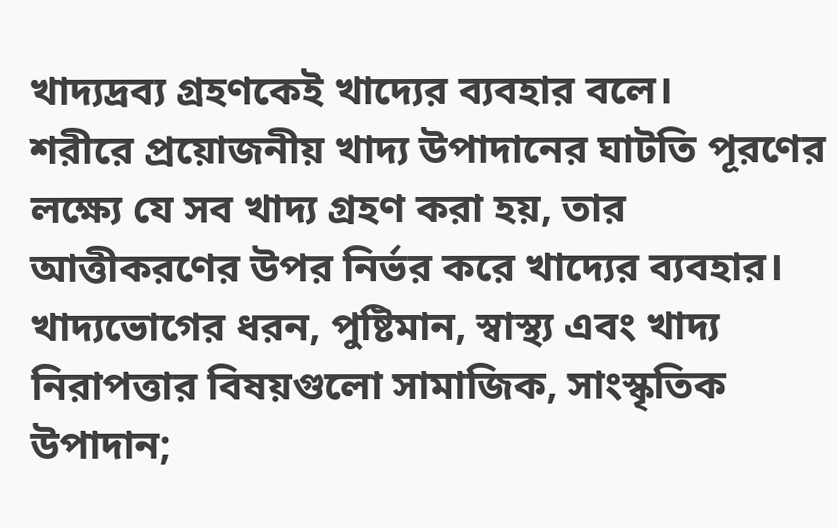খাদ্যদ্রব্য গ্রহণকেই খাদ্যের ব্যবহার বলে।
শরীরে প্রয়োজনীয় খাদ্য উপাদানের ঘাটতি পূরণের লক্ষ্যে যে সব খাদ্য গ্রহণ করা হয়, তার আত্তীকরণের উপর নির্ভর করে খাদ্যের ব্যবহার। খাদ্যভোগের ধরন, পুষ্টিমান, স্বাস্থ্য এবং খাদ্য নিরাপত্তার বিষয়গুলো সামাজিক, সাংস্কৃতিক উপাদান;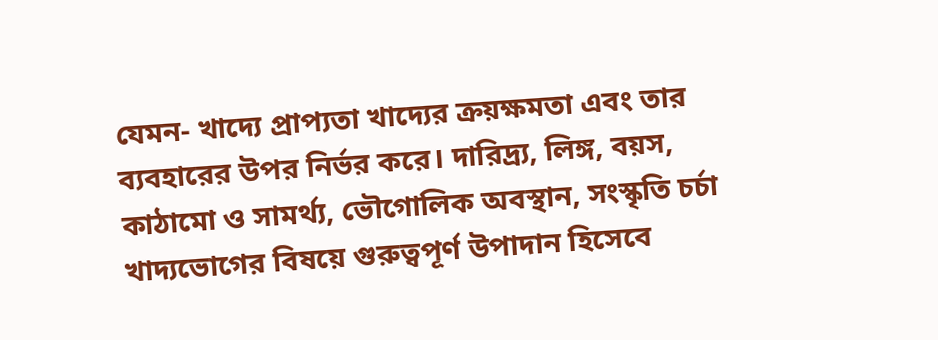যেমন- খাদ্যে প্রাপ্যতা খাদ্যের ক্রয়ক্ষমতা এবং তার ব্যবহারের উপর নির্ভর করে। দারিদ্র্য, লিঙ্গ, বয়স, কাঠামো ও সামর্থ্য, ভৌগোলিক অবস্থান, সংস্কৃতি চর্চা খাদ্যভোগের বিষয়ে গুরুত্বপূর্ণ উপাদান হিসেবে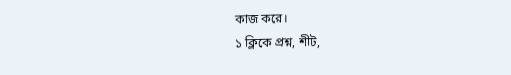কাজ করে।
১ ক্লিকে প্রশ্ন, শীট,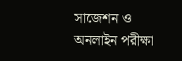সাজেশন ও
অনলাইন পরীক্ষা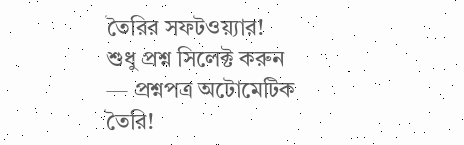তৈরির সফটওয়্যার!
শুধু প্রশ্ন সিলেক্ট করুন — প্রশ্নপত্র অটোমেটিক তৈরি!